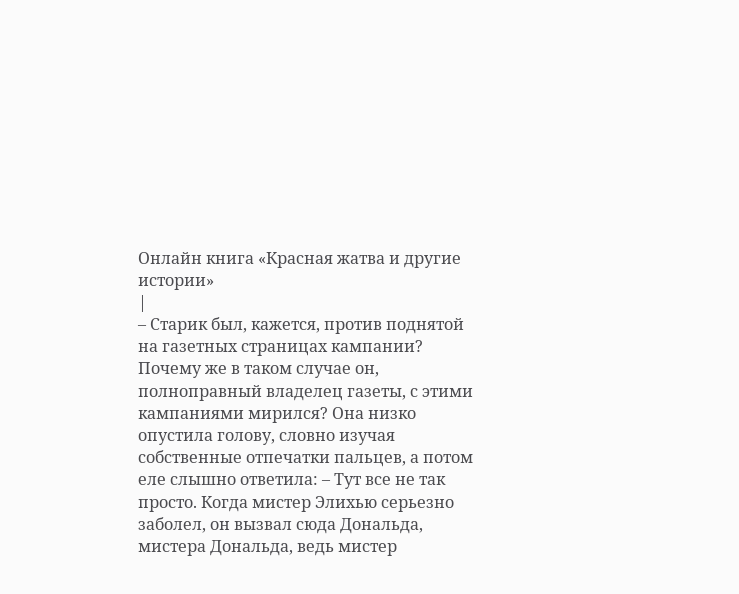Онлайн книга «Красная жатва и другие истории»
|
– Старик был, кажется, против поднятой на газетных страницах кампании? Почему же в таком случае он, полноправный владелец газеты, с этими кампаниями мирился? Она низко опустила голову, словно изучая собственные отпечатки пальцев, а потом еле слышно ответила: – Тут все не так просто. Когда мистер Элихью серьезно заболел, он вызвал сюда Дональда, мистера Дональда, ведь мистер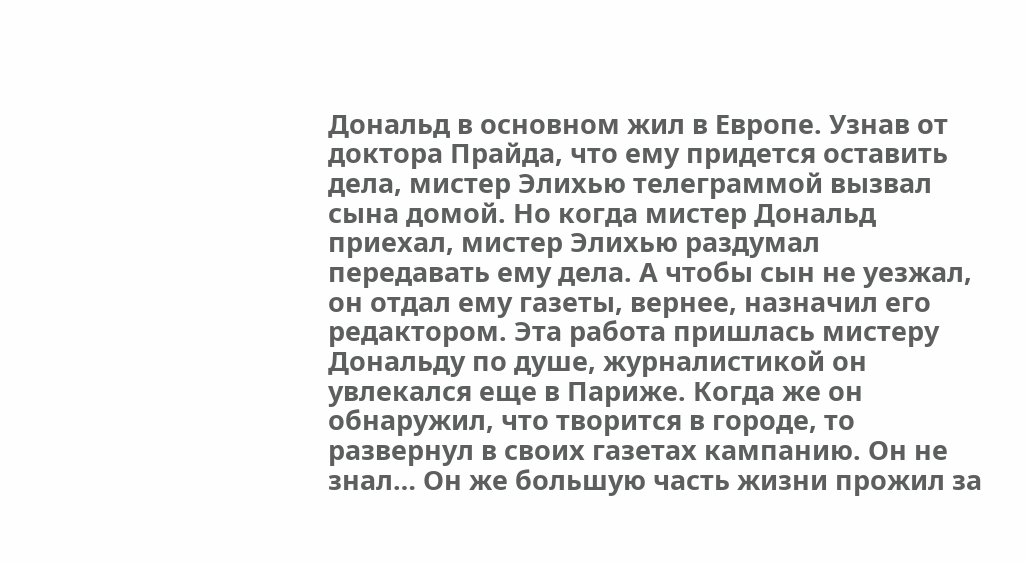Дональд в основном жил в Европе. Узнав от доктора Прайда, что ему придется оставить дела, мистер Элихью телеграммой вызвал сына домой. Но когда мистер Дональд приехал, мистер Элихью раздумал передавать ему дела. А чтобы сын не уезжал, он отдал ему газеты, вернее, назначил его редактором. Эта работа пришлась мистеру Дональду по душе, журналистикой он увлекался еще в Париже. Когда же он обнаружил, что творится в городе, то развернул в своих газетах кампанию. Он не знал… Он же большую часть жизни прожил за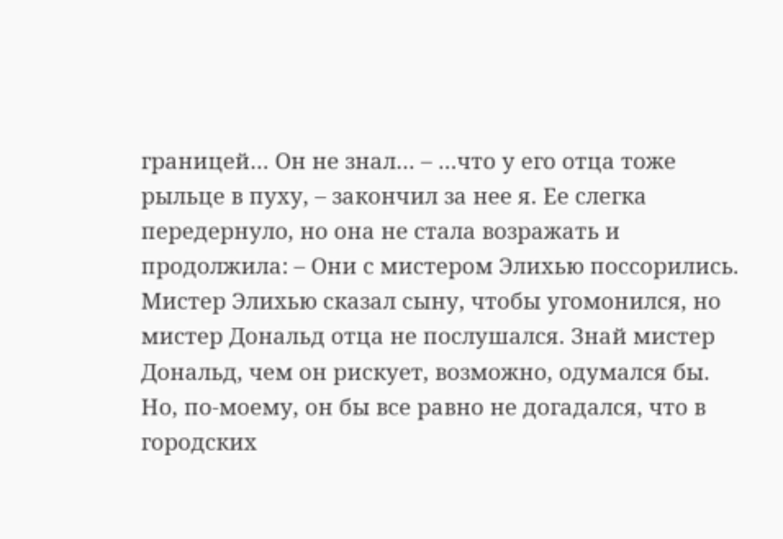границей… Он не знал… – …что у его отца тоже рыльце в пуху, – закончил за нее я. Ее слегка передернуло, но она не стала возражать и продолжила: – Они с мистером Элихью поссорились. Мистер Элихью сказал сыну, чтобы угомонился, но мистер Дональд отца не послушался. Знай мистер Дональд, чем он рискует, возможно, одумался бы. Но, по-моему, он бы все равно не догадался, что в городских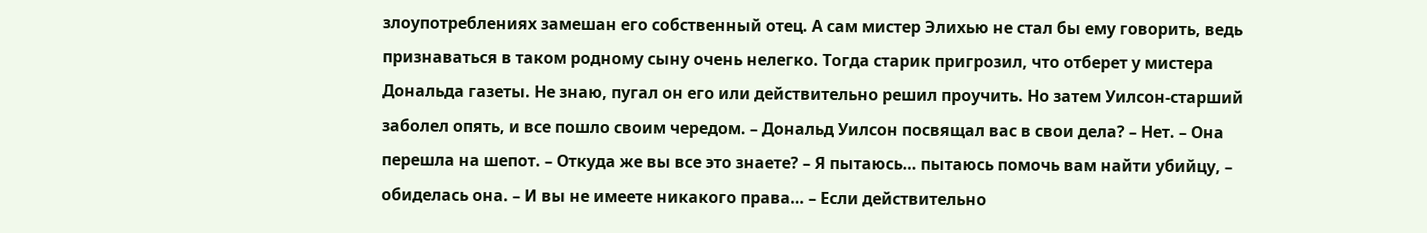злоупотреблениях замешан его собственный отец. А сам мистер Элихью не стал бы ему говорить, ведь признаваться в таком родному сыну очень нелегко. Тогда старик пригрозил, что отберет у мистера Дональда газеты. Не знаю, пугал он его или действительно решил проучить. Но затем Уилсон-старший заболел опять, и все пошло своим чередом. – Дональд Уилсон посвящал вас в свои дела? – Нет. – Она перешла на шепот. – Откуда же вы все это знаете? – Я пытаюсь… пытаюсь помочь вам найти убийцу, – обиделась она. – И вы не имеете никакого права… – Если действительно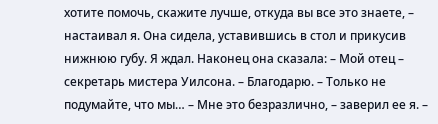хотите помочь, скажите лучше, откуда вы все это знаете, – настаивал я. Она сидела, уставившись в стол и прикусив нижнюю губу. Я ждал. Наконец она сказала: – Мой отец – секретарь мистера Уилсона. – Благодарю. – Только не подумайте, что мы… – Мне это безразлично, – заверил ее я. –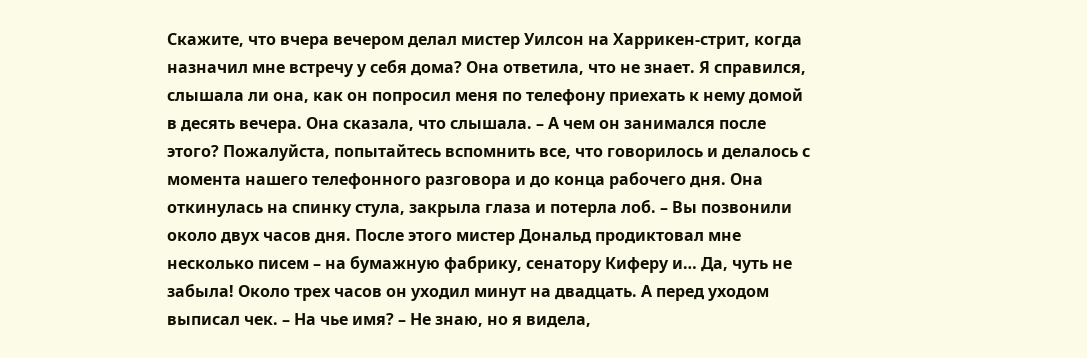Скажите, что вчера вечером делал мистер Уилсон на Харрикен-стрит, когда назначил мне встречу у себя дома? Она ответила, что не знает. Я справился, слышала ли она, как он попросил меня по телефону приехать к нему домой в десять вечера. Она сказала, что слышала. – А чем он занимался после этого? Пожалуйста, попытайтесь вспомнить все, что говорилось и делалось с момента нашего телефонного разговора и до конца рабочего дня. Она откинулась на спинку стула, закрыла глаза и потерла лоб. – Вы позвонили около двух часов дня. После этого мистер Дональд продиктовал мне несколько писем – на бумажную фабрику, сенатору Киферу и… Да, чуть не забыла! Около трех часов он уходил минут на двадцать. А перед уходом выписал чек. – На чье имя? – Не знаю, но я видела,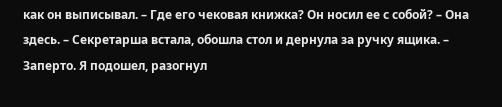как он выписывал. – Где его чековая книжка? Он носил ее с собой? – Она здесь. – Секретарша встала, обошла стол и дернула за ручку ящика. – Заперто. Я подошел, разогнул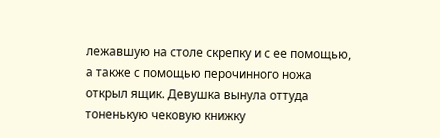лежавшую на столе скрепку и с ее помощью, а также с помощью перочинного ножа открыл ящик. Девушка вынула оттуда тоненькую чековую книжку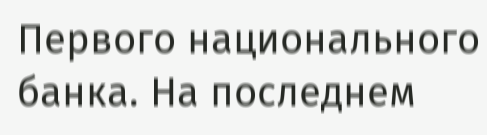Первого национального банка. На последнем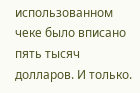использованном чеке было вписано пять тысяч долларов. И только.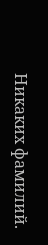Никаких фамилий.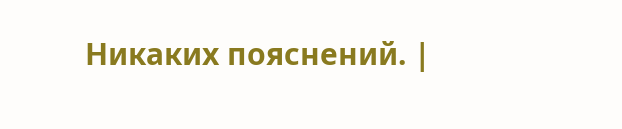Никаких пояснений. |